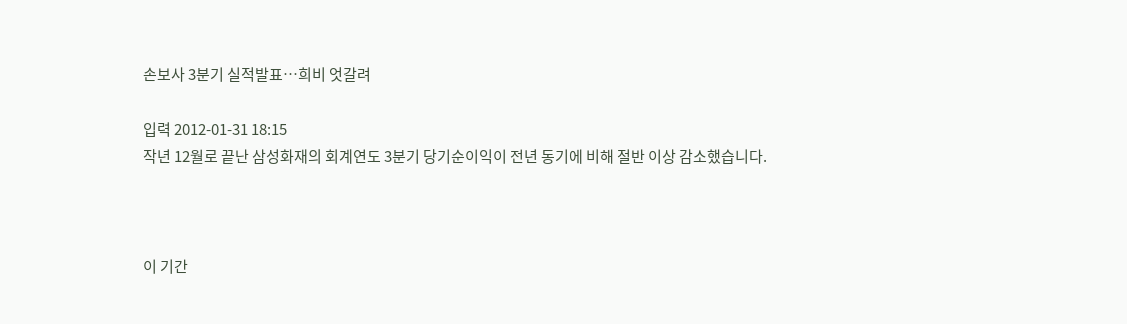손보사 3분기 실적발표…희비 엇갈려

입력 2012-01-31 18:15
작년 12월로 끝난 삼성화재의 회계연도 3분기 당기순이익이 전년 동기에 비해 절반 이상 감소했습니다.



이 기간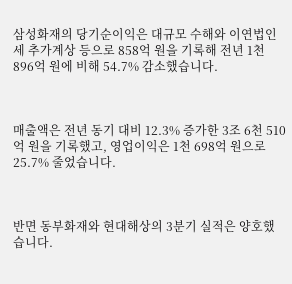삼성화재의 당기순이익은 대규모 수해와 이연법인세 추가계상 등으로 858억 원을 기록해 전년 1천 896억 원에 비해 54.7% 감소했습니다.



매출액은 전년 동기 대비 12.3% 증가한 3조 6천 510억 원을 기록했고, 영업이익은 1천 698억 원으로 25.7% 줄었습니다.



반면 동부화재와 현대해상의 3분기 실적은 양호했습니다.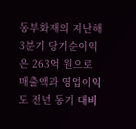동부화재의 지난해 3분기 당기순이익은 263억 원으로 매출액과 영업이익도 전년 동기 대비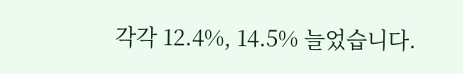각각 12.4%, 14.5% 늘었습니다.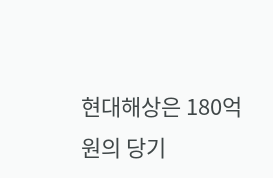현대해상은 180억 원의 당기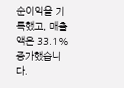순이익을 기록했고, 매출액은 33.1% 증가했습니다.